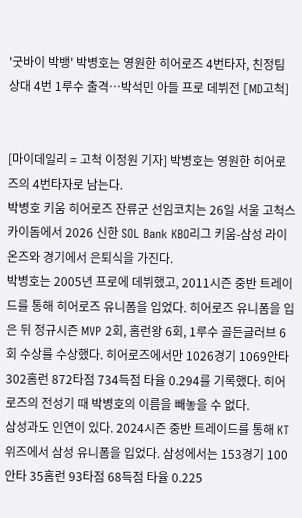'굿바이 박뱅' 박병호는 영원한 히어로즈 4번타자, 친정팀 상대 4번 1루수 출격…박석민 아들 프로 데뷔전 [MD고척]


[마이데일리 = 고척 이정원 기자] 박병호는 영원한 히어로즈의 4번타자로 남는다.
박병호 키움 히어로즈 잔류군 선임코치는 26일 서울 고척스카이돔에서 2026 신한 SOL Bank KBO리그 키움-삼성 라이온즈와 경기에서 은퇴식을 가진다.
박병호는 2005년 프로에 데뷔했고, 2011시즌 중반 트레이드를 통해 히어로즈 유니폼을 입었다. 히어로즈 유니폼을 입은 뒤 정규시즌 MVP 2회, 홈런왕 6회, 1루수 골든글러브 6회 수상를 수상했다. 히어로즈에서만 1026경기 1069안타 302홈런 872타점 734득점 타율 0.294를 기록했다. 히어로즈의 전성기 때 박병호의 이름을 빼놓을 수 없다.
삼성과도 인연이 있다. 2024시즌 중반 트레이드를 통해 KT 위즈에서 삼성 유니폼을 입었다. 삼성에서는 153경기 100안타 35홈런 93타점 68득점 타율 0.225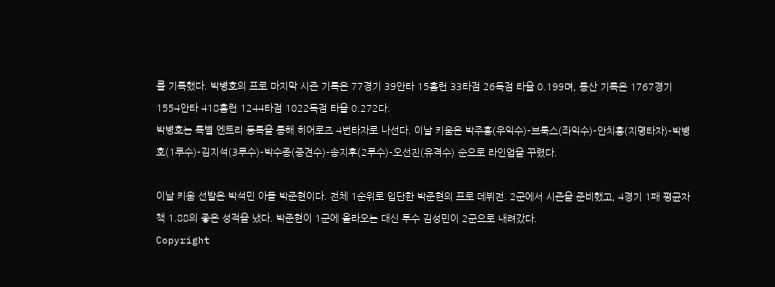를 기록했다. 박병호의 프로 마지막 시즌 기록은 77경기 39안타 15홈런 33타점 26득점 타율 0.199며, 통산 기록은 1767경기 1554안타 418홈런 1244타점 1022득점 타율 0.272다.
박병호는 특별 엔트리 등록을 통해 히어로즈 4번타자로 나선다. 이날 키움은 박주홍(우익수)-브룩스(좌익수)-안치홍(지명타자)-박병호(1루수)-김지석(3루수)-박수종(중견수)-송지후(2루수)-오선진(유격수) 순으로 라인업을 꾸렸다.

이날 키움 선발은 박석민 아들 박준현이다. 전체 1순위로 입단한 박준현의 프로 데뷔전. 2군에서 시즌을 준비했고, 4경기 1패 평균자책 1.88의 좋은 성적을 냈다. 박준현이 1군에 올라오는 대신 투수 김성민이 2군으로 내려갔다.
Copyright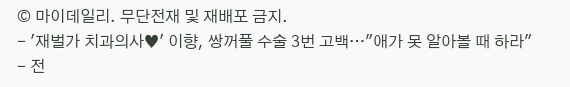© 마이데일리. 무단전재 및 재배포 금지.
- '재벌가 치과의사♥' 이향, 쌍꺼풀 수술 3번 고백…"애가 못 알아볼 때 하라"
- 전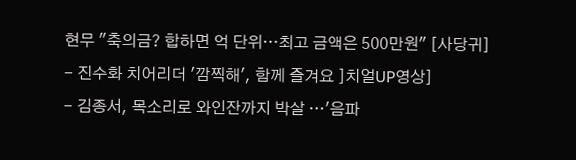현무 "축의금? 합하면 억 단위…최고 금액은 500만원" [사당귀]
- 진수화 치어리더 '깜찍해', 함께 즐겨요 ]치얼UP영상]
- 김종서, 목소리로 와인잔까지 박살 …'음파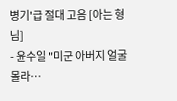병기'급 절대 고음 [아는 형님]
- 윤수일 "미군 아버지 얼굴 몰라…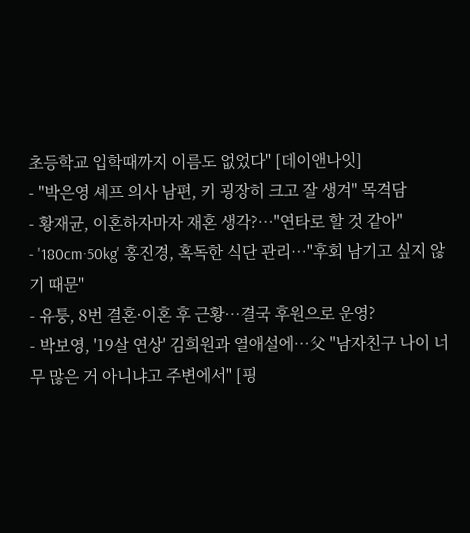초등학교 입학때까지 이름도 없었다" [데이앤나잇]
- "박은영 셰프 의사 남편, 키 굉장히 크고 잘 생겨" 목격담
- 황재균, 이혼하자마자 재혼 생각?…"연타로 할 것 같아"
- '180cm·50kg' 홍진경, 혹독한 식단 관리…"후회 남기고 싶지 않기 때문"
- 유퉁, 8번 결혼·이혼 후 근황…결국 후원으로 운영?
- 박보영, '19살 연상' 김희원과 열애설에…父 "남자친구 나이 너무 많은 거 아니냐고 주변에서" [핑